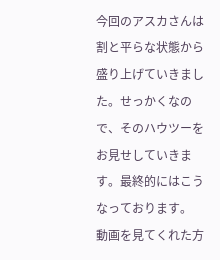今回のアスカさんは割と平らな状態から盛り上げていきました。せっかくなので、そのハウツーをお見せしていきます。最終的にはこうなっております。
動画を見てくれた方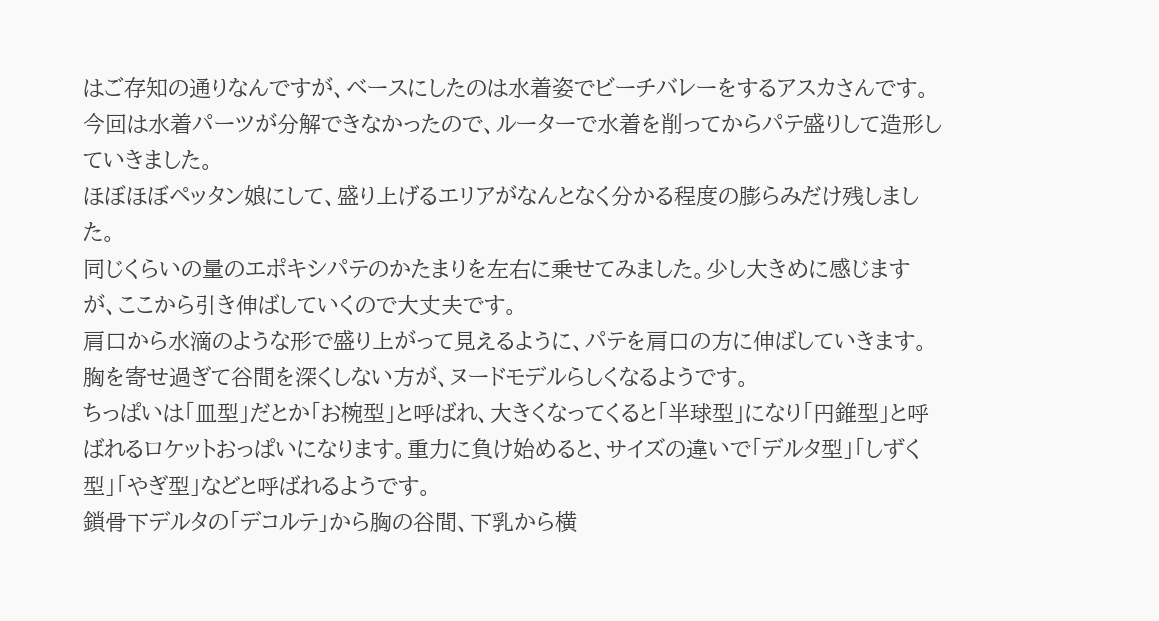はご存知の通りなんですが、ベースにしたのは水着姿でビーチバレーをするアスカさんです。
今回は水着パーツが分解できなかったので、ルーターで水着を削ってからパテ盛りして造形していきました。
ほぼほぼペッタン娘にして、盛り上げるエリアがなんとなく分かる程度の膨らみだけ残しました。
同じくらいの量のエポキシパテのかたまりを左右に乗せてみました。少し大きめに感じますが、ここから引き伸ばしていくので大丈夫です。
肩口から水滴のような形で盛り上がって見えるように、パテを肩口の方に伸ばしていきます。胸を寄せ過ぎて谷間を深くしない方が、ヌードモデルらしくなるようです。
ちっぱいは「皿型」だとか「お椀型」と呼ばれ、大きくなってくると「半球型」になり「円錐型」と呼ばれるロケットおっぱいになります。重力に負け始めると、サイズの違いで「デルタ型」「しずく型」「やぎ型」などと呼ばれるようです。
鎖骨下デルタの「デコルテ」から胸の谷間、下乳から横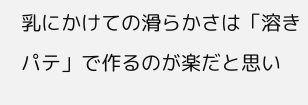乳にかけての滑らかさは「溶きパテ」で作るのが楽だと思い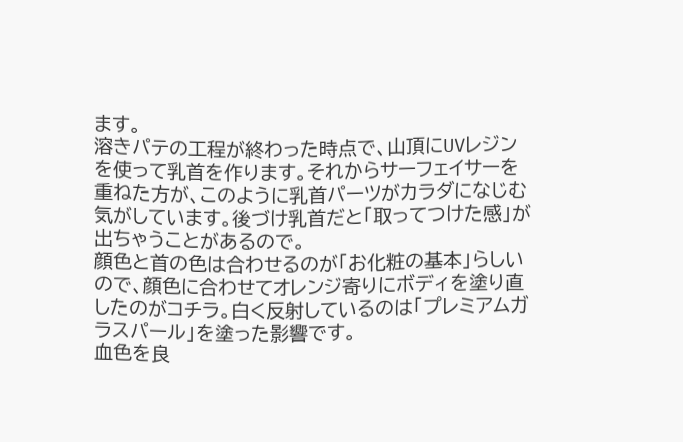ます。
溶きパテの工程が終わった時点で、山頂にUVレジンを使って乳首を作ります。それからサーフェイサーを重ねた方が、このように乳首パーツがカラダになじむ気がしています。後づけ乳首だと「取ってつけた感」が出ちゃうことがあるので。
顔色と首の色は合わせるのが「お化粧の基本」らしいので、顔色に合わせてオレンジ寄りにボディを塗り直したのがコチラ。白く反射しているのは「プレミアムガラスパール」を塗った影響です。
血色を良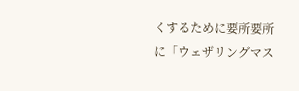くするために要所要所に「ウェザリングマス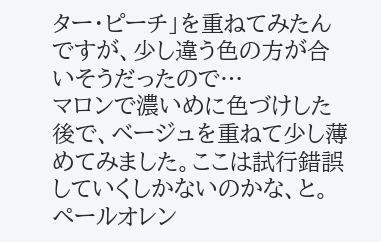ター・ピーチ」を重ねてみたんですが、少し違う色の方が合いそうだったので…
マロンで濃いめに色づけした後で、ベージュを重ねて少し薄めてみました。ここは試行錯誤していくしかないのかな、と。ペールオレン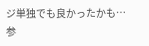ジ単独でも良かったかも…
参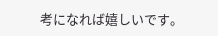考になれば嬉しいです。